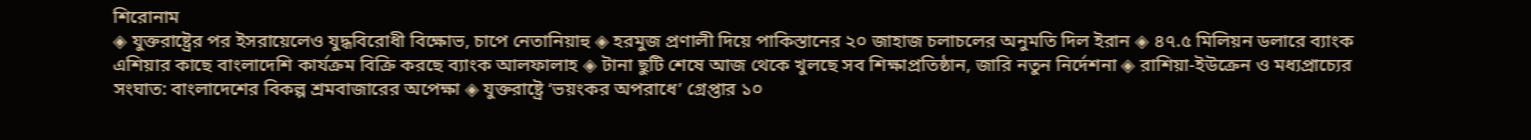শিরোনাম
◈ যুক্তরাষ্ট্রের পর ইসরায়েলেও যুদ্ধবিরোধী বিক্ষোভ, চাপে নেতানিয়াহু ◈ হরমুজ প্রণালী দিয়ে পাকিস্তানের ২০ জাহাজ চলাচলের অনুমতি দিল ইরান ◈ ৪৭.৫ মিলিয়ন ডলারে ব্যাংক এশিয়ার কাছে বাংলাদেশি কার্যক্রম বিক্রি করছে ব্যাংক আলফালাহ ◈ টানা ছুটি শেষে আজ থেকে খুলছে সব শিক্ষাপ্রতিষ্ঠান, জারি নতুন নির্দেশনা ◈ রাশিয়া-ইউক্রেন ও মধ্যপ্রাচ্যের সংঘাত: বাংলাদেশের বিকল্প শ্রমবাজারের অপেক্ষা ◈ যুক্তরাষ্ট্রে ‘ভয়ংকর অপরাধে’ গ্রেপ্তার ১০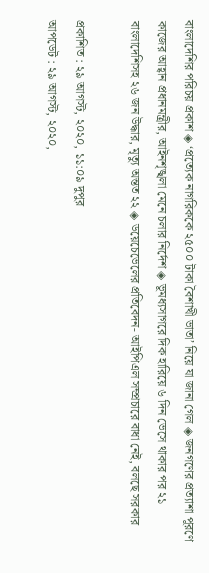বাংলাদেশির পরিচয় প্রকাশ ◈ ‘প্রত্যেক নাগরিককে ২৫০০ টাকা বৈশাখী ভাতা’ নিয়ে যা জানা গেল ◈ জনগণের প্রত্যাশা পূরণে কাজের আহ্বান প্রধানমন্ত্রীর, আইনশৃঙ্খলা মেনে চলার নির্দেশ ◈ ভূমধ্যসাগরে দিক হারিয়ে ৬ দিন ভেসে থাকার পর ২১ বাংলাদেশিসহ ২৬ জন উদ্ধার, মৃত্যু অন্তত ২২ ◈ ড‌য়ে‌চে‌ভে‌লের প্রতি‌বেদন- আইপিএল সম্প্রচারে বাধা নেই, বলছে সরকার

প্রকাশিত : ২৯ আগস্ট, ২০২০, ১১:০৯ দুপুর
আপডেট : ২৯ আগস্ট, ২০২০,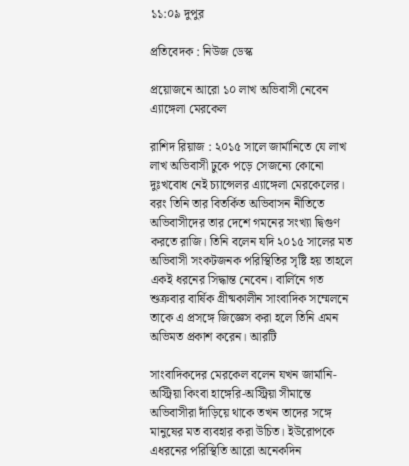১১:০৯ দুপুর

প্রতিবেদক : নিউজ ডেস্ক

প্রয়োজনে আরো ১০ লাখ অভিবাসী নেবেন এ্যাঙ্গেলা মেরকেল

রাশিদ রিয়াজ : ২০১৫ সালে জার্মানিতে যে লাখ লাখ অভিবাসী ঢুকে পড়ে সেজন্যে কোনো দুঃখবোধ নেই চ্যান্সেলর এ্যাঙ্গেলা মেরকেলের। বরং তিনি তার বিতর্কিত অভিবাসন নীতিতে অভিবাসীদের তার দেশে গমনের সংখ্যা দ্বিগুণ করতে রাজি। তিনি বলেন যদি ২০১৫ সালের মত অভিবাসী সংকটজনক পরিস্থিতির সৃষ্টি হয় তাহলে একই ধরনের সিদ্ধান্ত নেবেন। বার্লিনে গত শুক্রবার বার্ষিক গ্রীষ্মকালীন সাংবাদিক সম্মেলনে তাকে এ প্রসঙ্গে জিজ্ঞেস করা হলে তিনি এমন অভিমত প্রকাশ করেন। আরটি

সাংবাদিকদের মেরকেল বলেন যখন জার্মানি-অস্ট্রিয়া কিংবা হাঙ্গেরি-অস্ট্রিয়া সীমান্তে অভিবাসীরা দাঁড়িয়ে থাকে তখন তাদের সঙ্গে মানুষের মত ব্যবহার করা উচিত। ইউরোপকে এধরনের পরিস্থিতি আরো অনেকদিন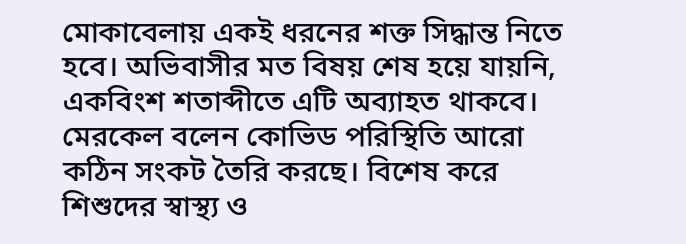মোকাবেলায় একই ধরনের শক্ত সিদ্ধান্ত নিতে হবে। অভিবাসীর মত বিষয় শেষ হয়ে যায়নি, একবিংশ শতাব্দীতে এটি অব্যাহত থাকবে। মেরকেল বলেন কোভিড পরিস্থিতি আরো কঠিন সংকট তৈরি করছে। বিশেষ করে শিশুদের স্বাস্থ্য ও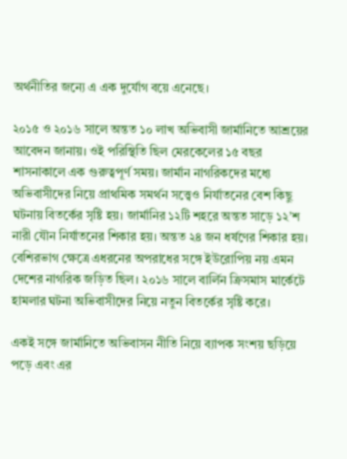অর্থনীতির জন্যে এ এক দুর্যোগ বয়ে এনেছে।

২০১৫ ও ২০১৬ সালে অন্তত ১০ লাখ অভিবাসী জার্মানিতে আশ্রয়ের আবেদন জানায়। ওই পরিস্থিতি ছিল মেরকেলের ১৫ বছর শাসনাকালে এক গুরুত্বপূর্ণ সময়। জার্মান নাগরিকদের মধ্যে অভিবাসীদের নিয়ে প্রাথমিক সমর্থন সত্ত্বেও নির্যাতনের বেশ কিছু ঘটনায় বিতর্কের সৃষ্টি হয়। জার্মানির ১২টি শহরে অন্তত সাড়ে ১২’শ নারী যৌন নির্যাতনের শিকার হয়। অন্তত ২৪ জন ধর্ষণের শিকার হয়। বেশিরভাগ ক্ষেত্রে এধরনের অপরাধের সঙ্গে ইউরোপিয় নয় এমন দেশের নাগরিক জড়িত ছিল। ২০১৬ সালে বার্লিন ক্রিসমাস মার্কেটে হামলার ঘটনা অভিবাসীদের নিয়ে নতুন বিতর্কের সৃষ্টি করে।

একই সঙ্গে জার্মানিতে অভিবাসন নীতি নিয়ে ব্যাপক সংশয় ছড়িয়ে পড়ে এবং এর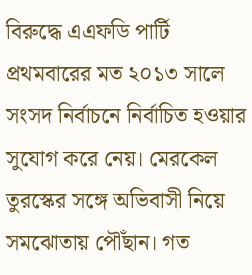বিরুদ্ধে এএফডি পার্টি প্রথমবারের মত ২০১৩ সালে সংসদ নির্বাচনে নির্বাচিত হওয়ার সুযোগ করে নেয়। মেরকেল তুরস্কের সঙ্গে অভিবাসী নিয়ে সমঝোতায় পৌঁছান। গত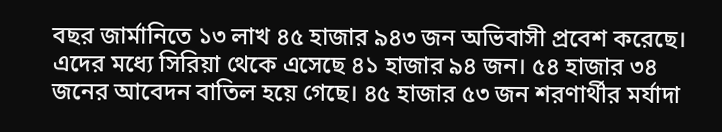বছর জার্মানিতে ১৩ লাখ ৪৫ হাজার ৯৪৩ জন অভিবাসী প্রবেশ করেছে। এদের মধ্যে সিরিয়া থেকে এসেছে ৪১ হাজার ৯৪ জন। ৫৪ হাজার ৩৪ জনের আবেদন বাতিল হয়ে গেছে। ৪৫ হাজার ৫৩ জন শরণার্থীর মর্যাদা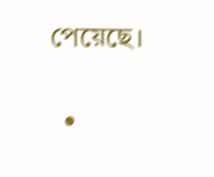পেয়েছে।

  •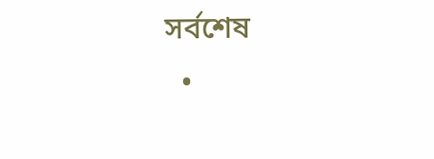সর্বশেষ
  •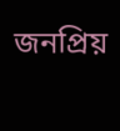জনপ্রিয়